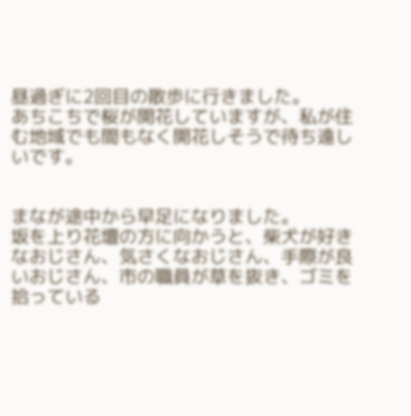昼過ぎに2回目の散歩に行きました。
あちこちで桜が開花していますが、私が住む地域でも間もなく開花しそうで待ち遠しいです。


まなが途中から早足になりました。
坂を上り花壇の方に向かうと、柴犬が好きなおじさん、気さくなおじさん、手際が良いおじさん、市の職員が草を抜き、ゴミを拾っている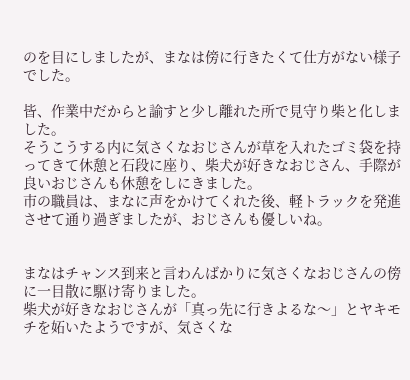のを目にしましたが、まなは傍に行きたくて仕方がない様子でした。

皆、作業中だからと諭すと少し離れた所で見守り柴と化しました。
そうこうする内に気さくなおじさんが草を入れたゴミ袋を持ってきて休憩と石段に座り、柴犬が好きなおじさん、手際が良いおじさんも休憩をしにきました。
市の職員は、まなに声をかけてくれた後、軽トラックを発進させて通り過ぎましたが、おじさんも優しいね。


まなはチャンス到来と言わんばかりに気さくなおじさんの傍に一目散に駆け寄りました。
柴犬が好きなおじさんが「真っ先に行きよるな〜」とヤキモチを妬いたようですが、気さくな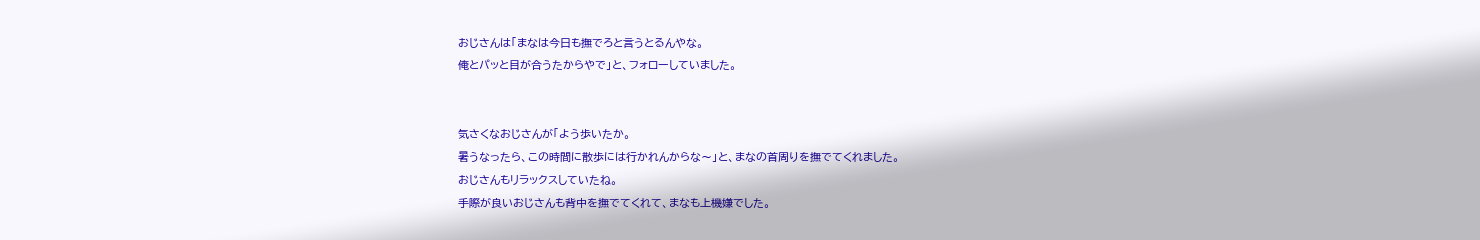おじさんは「まなは今日も撫でろと言うとるんやな。
俺とパッと目が合うたからやで」と、フォローしていました。


気さくなおじさんが「よう歩いたか。
暑うなったら、この時間に散歩には行かれんからな〜」と、まなの首周りを撫でてくれました。
おじさんもリラックスしていたね。
手際が良いおじさんも背中を撫でてくれて、まなも上機嫌でした。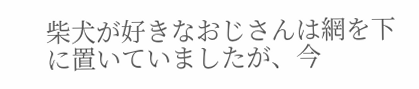柴犬が好きなおじさんは網を下に置いていましたが、今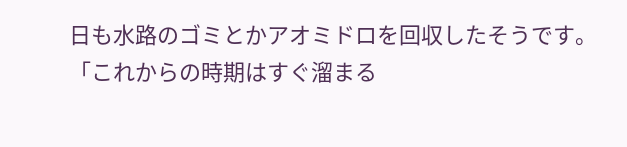日も水路のゴミとかアオミドロを回収したそうです。
「これからの時期はすぐ溜まる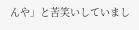んや」と苦笑いしていまし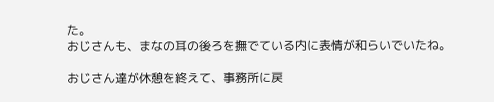た。
おじさんも、まなの耳の後ろを撫でている内に表情が和らいでいたね。

おじさん達が休憩を終えて、事務所に戻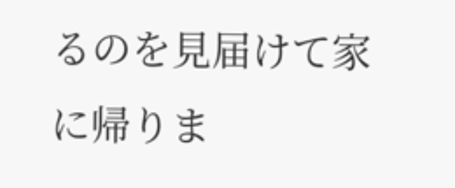るのを見届けて家に帰りま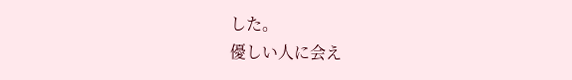した。
優しい人に会え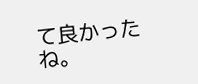て良かったね。